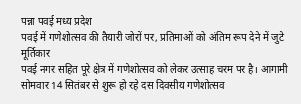पन्ना पवई मध्य प्रदेश
पवई में गणेशोत्सव की तैयारी जोरों पर, प्रतिमाओं को अंतिम रूप देने में जुटे मूर्तिकार
पवई नगर सहित पूरे क्षेत्र में गणेशोत्सव को लेकर उत्साह चरम पर है। आगामी सोमवार 14 सितंबर से शुरू हो रहे दस दिवसीय गणेशोत्सव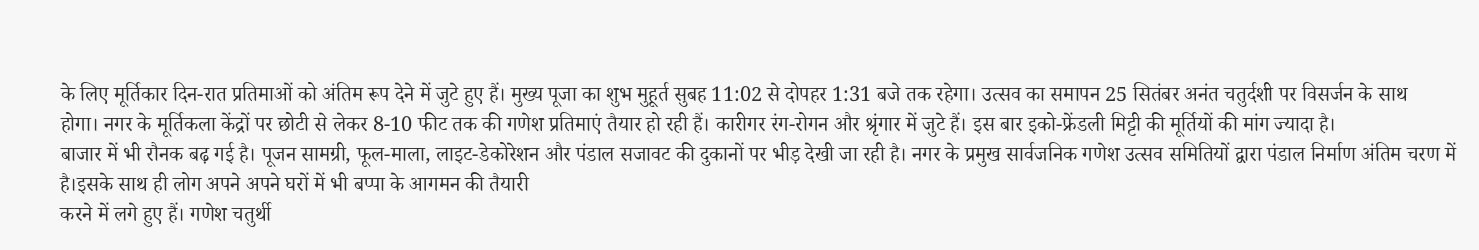के लिए मूर्तिकार दिन-रात प्रतिमाओं को अंतिम रूप देने में जुटे हुए हैं। मुख्य पूजा का शुभ मुहूर्त सुबह 11:02 से दोपहर 1:31 बजे तक रहेगा। उत्सव का समापन 25 सितंबर अनंत चतुर्दशी पर विसर्जन के साथ
होगा। नगर के मूर्तिकला केंद्रों पर छोटी से लेकर 8-10 फीट तक की गणेश प्रतिमाएं तैयार हो रही हैं। कारीगर रंग-रोगन और श्रृंगार में जुटे हैं। इस बार इको-फ्रेंडली मिट्टी की मूर्तियों की मांग ज्यादा है।
बाजार में भी रौनक बढ़ गई है। पूजन सामग्री, फूल-माला, लाइट-डेकोरेशन और पंडाल सजावट की दुकानों पर भीड़ देखी जा रही है। नगर के प्रमुख सार्वजनिक गणेश उत्सव समितियों द्वारा पंडाल निर्माण अंतिम चरण में है।इसके साथ ही लोग अपने अपने घरों में भी बप्पा के आगमन की तैयारी
करने में लगे हुए हैं। गणेश चतुर्थी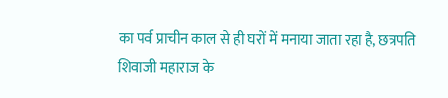का पर्व प्राचीन काल से ही घरों में मनाया जाता रहा है, छत्रपति शिवाजी महाराज के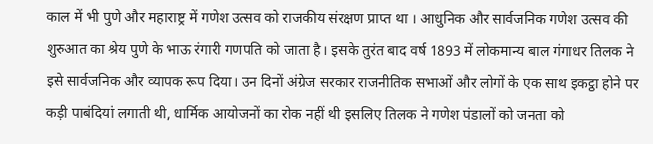काल में भी पुणे और महाराष्ट्र में गणेश उत्सव को राजकीय संरक्षण प्राप्त था । आधुनिक और सार्वजनिक गणेश उत्सव की शुरुआत का श्रेय पुणे के भाऊ रंगारी गणपति को जाता है। इसके तुरंत बाद वर्ष 1893 में लोकमान्य बाल गंगाधर तिलक ने इसे सार्वजनिक और व्यापक रूप दिया। उन दिनों अंग्रेज सरकार राजनीतिक सभाओं और लोगों के एक साथ इकट्ठा होने पर कड़ी पाबंदियां लगाती थी, धार्मिक आयोजनों का रोक नहीं थी इसलिए तिलक ने गणेश पंडालों को जनता को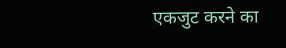एकजुट करने का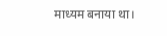माध्यम बनाया था।